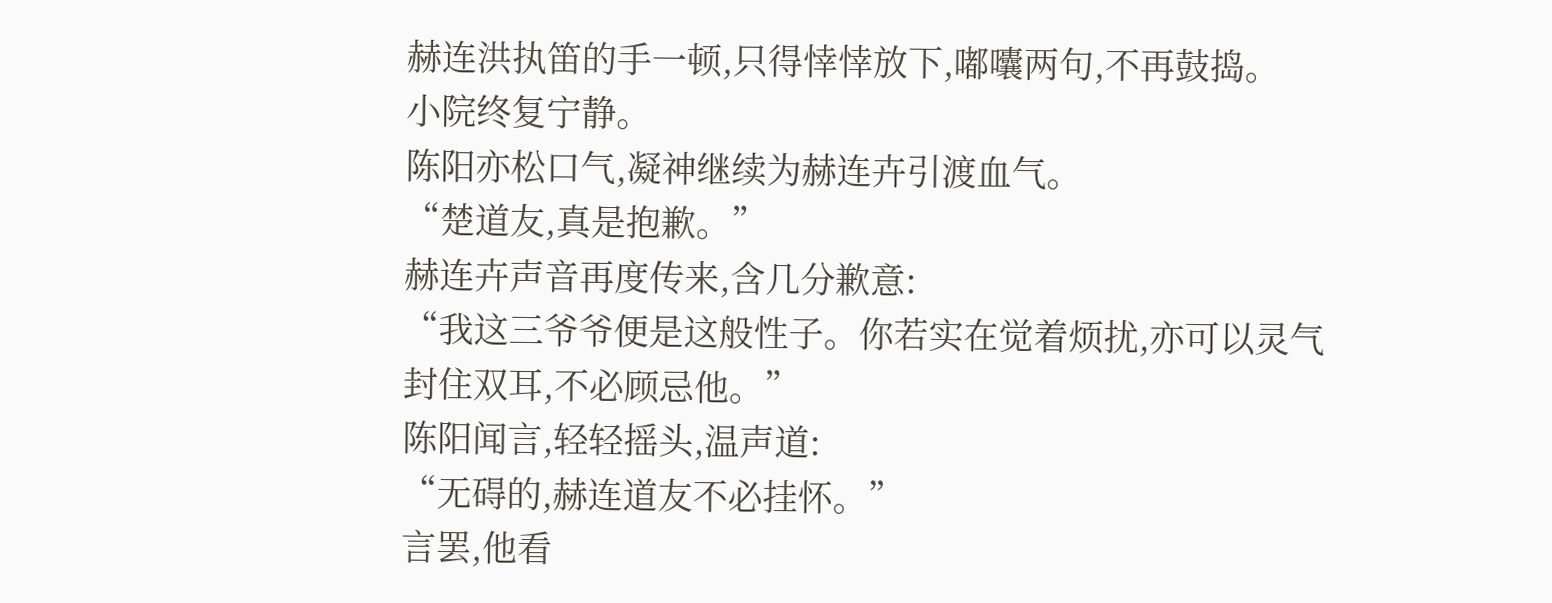赫连洪执笛的手一顿,只得悻悻放下,嘟囔两句,不再鼓捣。
小院终复宁静。
陈阳亦松口气,凝神继续为赫连卉引渡血气。
“楚道友,真是抱歉。”
赫连卉声音再度传来,含几分歉意:
“我这三爷爷便是这般性子。你若实在觉着烦扰,亦可以灵气封住双耳,不必顾忌他。”
陈阳闻言,轻轻摇头,温声道:
“无碍的,赫连道友不必挂怀。”
言罢,他看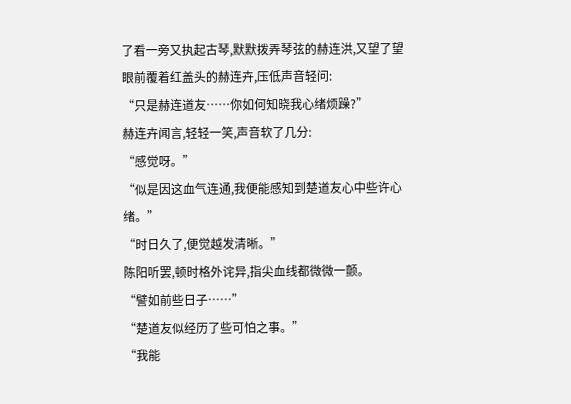了看一旁又执起古琴,默默拨弄琴弦的赫连洪,又望了望眼前覆着红盖头的赫连卉,压低声音轻问:
“只是赫连道友……你如何知晓我心绪烦躁?”
赫连卉闻言,轻轻一笑,声音软了几分:
“感觉呀。”
“似是因这血气连通,我便能感知到楚道友心中些许心绪。”
“时日久了,便觉越发清晰。”
陈阳听罢,顿时格外诧异,指尖血线都微微一颤。
“譬如前些日子……”
“楚道友似经历了些可怕之事。”
“我能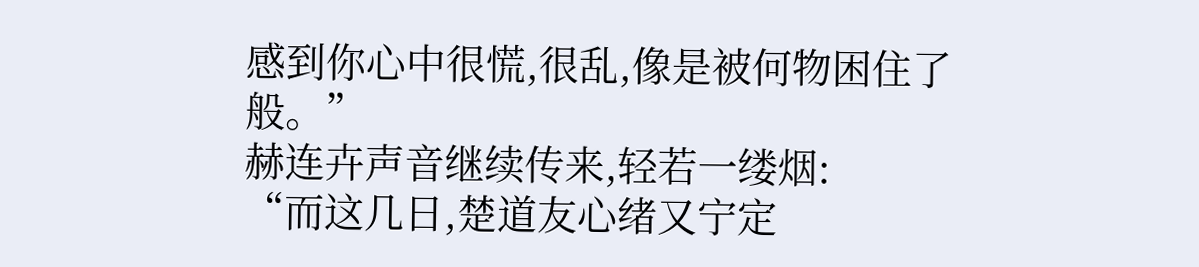感到你心中很慌,很乱,像是被何物困住了般。”
赫连卉声音继续传来,轻若一缕烟:
“而这几日,楚道友心绪又宁定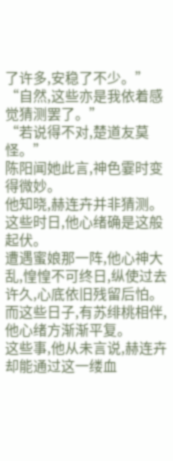了许多,安稳了不少。”
“自然,这些亦是我依着感觉猜测罢了。”
“若说得不对,楚道友莫怪。”
陈阳闻她此言,神色霎时变得微妙。
他知晓,赫连卉并非猜测。
这些时日,他心绪确是这般起伏。
遭遇蜜娘那一阵,他心神大乱,惶惶不可终日,纵使过去许久,心底依旧残留后怕。
而这些日子,有苏绯桃相伴,他心绪方渐渐平复。
这些事,他从未言说,赫连卉却能通过这一缕血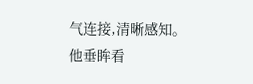气连接,清晰感知。
他垂眸看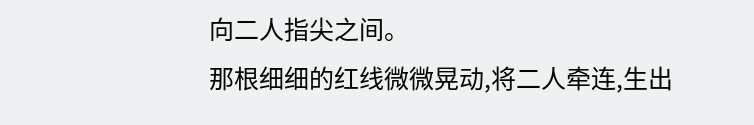向二人指尖之间。
那根细细的红线微微晃动,将二人牵连,生出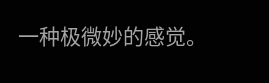一种极微妙的感觉。